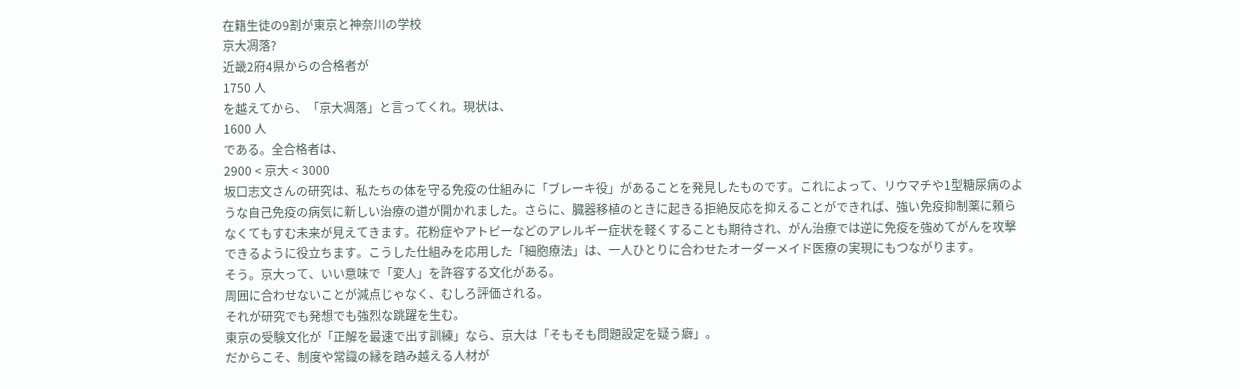在籍生徒の9割が東京と神奈川の学校
京大凋落?
近畿2府4県からの合格者が
1750 人
を越えてから、「京大凋落」と言ってくれ。現状は、
1600 人
である。全合格者は、
2900 < 京大 < 3000
坂口志文さんの研究は、私たちの体を守る免疫の仕組みに「ブレーキ役」があることを発見したものです。これによって、リウマチや1型糖尿病のような自己免疫の病気に新しい治療の道が開かれました。さらに、臓器移植のときに起きる拒絶反応を抑えることができれば、強い免疫抑制薬に頼らなくてもすむ未来が見えてきます。花粉症やアトピーなどのアレルギー症状を軽くすることも期待され、がん治療では逆に免疫を強めてがんを攻撃できるように役立ちます。こうした仕組みを応用した「細胞療法」は、一人ひとりに合わせたオーダーメイド医療の実現にもつながります。
そう。京大って、いい意味で「変人」を許容する文化がある。
周囲に合わせないことが減点じゃなく、むしろ評価される。
それが研究でも発想でも強烈な跳躍を生む。
東京の受験文化が「正解を最速で出す訓練」なら、京大は「そもそも問題設定を疑う癖」。
だからこそ、制度や常識の縁を踏み越える人材が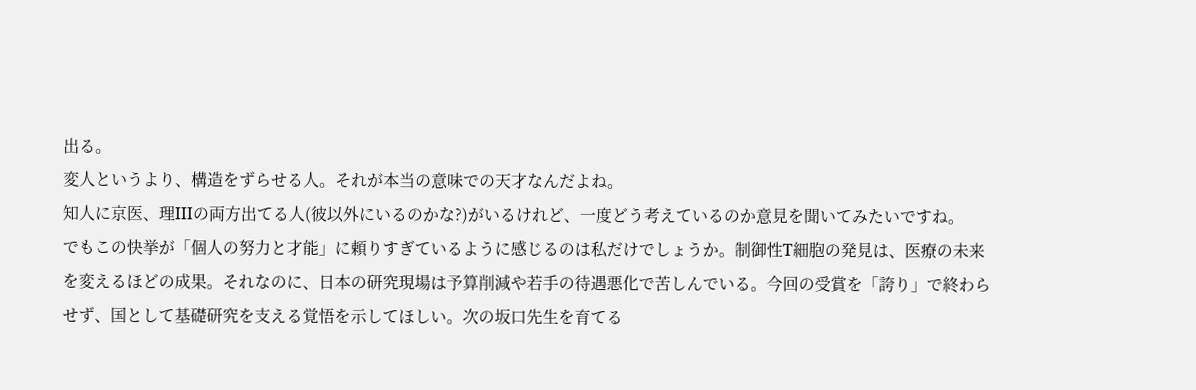出る。
変人というより、構造をずらせる人。それが本当の意味での天才なんだよね。
知人に京医、理IIIの両方出てる人(彼以外にいるのかな?)がいるけれど、一度どう考えているのか意見を聞いてみたいですね。
でもこの快挙が「個人の努力と才能」に頼りすぎているように感じるのは私だけでしょうか。制御性T細胞の発見は、医療の未来を変えるほどの成果。それなのに、日本の研究現場は予算削減や若手の待遇悪化で苦しんでいる。今回の受賞を「誇り」で終わらせず、国として基礎研究を支える覚悟を示してほしい。次の坂口先生を育てる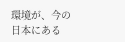環境が、今の日本にある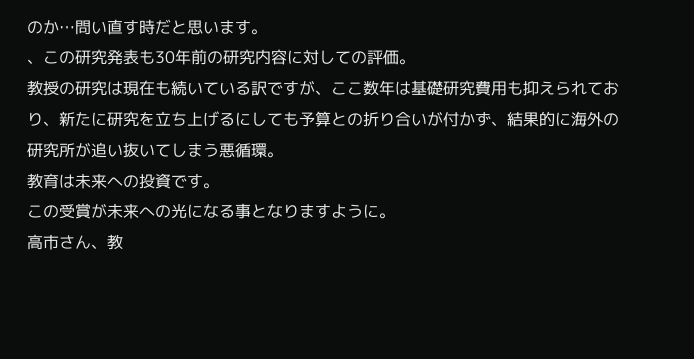のか…問い直す時だと思います。
、この研究発表も30年前の研究内容に対しての評価。
教授の研究は現在も続いている訳ですが、ここ数年は基礎研究費用も抑えられており、新たに研究を立ち上げるにしても予算との折り合いが付かず、結果的に海外の研究所が追い抜いてしまう悪循環。
教育は未来への投資です。
この受賞が未来への光になる事となりますように。
高市さん、教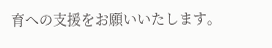育への支援をお願いいたします。